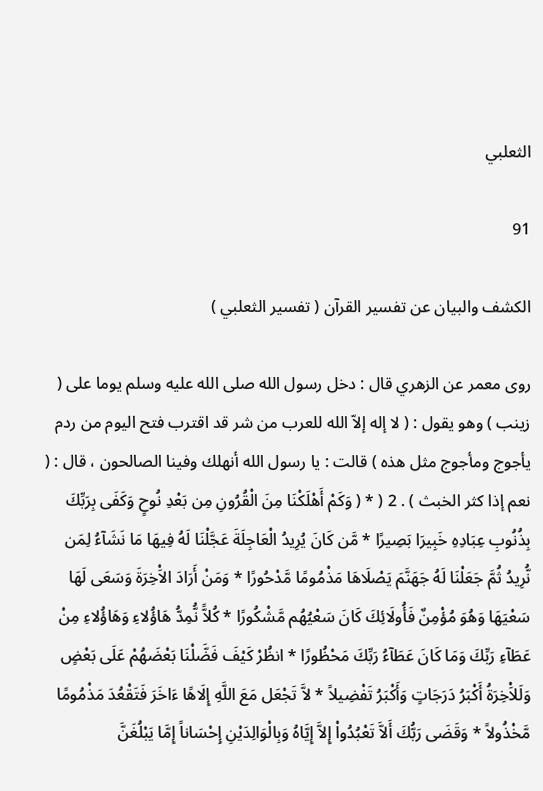الثعلبي

91

الكشف والبيان عن تفسير القرآن ( تفسير الثعلبي )

روى معمر عن الزهري قال : دخل رسول الله صلى الله عليه وسلم يوما على ( زينب ) وهو يقول : ( لا إله إلاّ الله للعرب من شر قد اقترب فتح اليوم من ردم يأجوج ومأجوج مثل هذه ) قالت : يا رسول الله أنهلك وفينا الصالحون ، قال : ( نعم إذا كثر الخبث ) . 2 ( * ( وَكَمْ أَهْلَكْنَا مِنَ الْقُرُونِ مِن بَعْدِ نُوحٍ وَكَفَى بِرَبِّكَ بِذُنُوبِ عِبَادِهِ خَبِيرَا بَصِيرًا * مَّن كَانَ يُرِيدُ الْعَاجِلَةَ عَجَّلْنَا لَهُ فِيهَا مَا نَشَآءُ لِمَن نُّرِيدُ ثُمَّ جَعَلْنَا لَهُ جَهَنَّمَ يَصْلَاهَا مَذْمُومًا مَّدْحُورًا * وَمَنْ أَرَادَ الاَْخِرَةَ وَسَعَى لَهَا سَعْيَهَا وَهُوَ مُؤْمِنٌ فَأُولَائِكَ كَانَ سَعْيُهُم مَّشْكُورًا * كُلاًّ نُّمِدُّ هَاؤُلاءِ وَهَاؤُلاءِ مِنْ عَطَآءِ رَبِّكَ وَمَا كَانَ عَطَآءُ رَبِّكَ مَحْظُورًا * انظُرْ كَيْفَ فَضَّلْنَا بَعْضَهُمْ عَلَى بَعْضٍ وَلَلاَْخِرَةُ أَكْبَرُ دَرَجَاتٍ وَأَكْبَرُ تَفْضِيلاً * لاَّ تَجْعَل مَعَ اللَّهِ إِلَاهًا ءَاخَرَ فَتَقْعُدَ مَذْمُومًا مَّخْذُولاً * وَقَضَى رَبُّكَ أَلاَّ تَعْبُدُواْ إِلاَّ إِيَّاهُ وَبِالْوَالِدَيْنِ إِحْسَاناً إِمَّا يَبْلُغَنَّ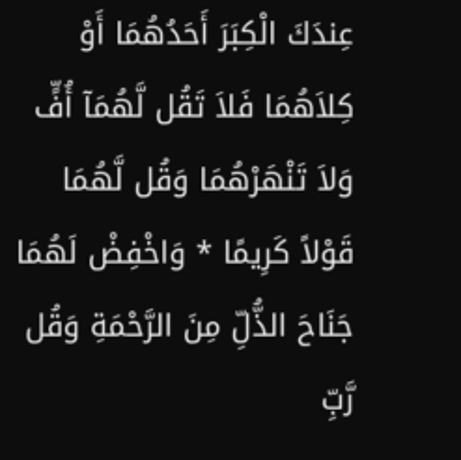عِندَكَ الْكِبَرَ أَحَدُهُمَا أَوْ كِلاَهُمَا فَلاَ تَقُل لَّهُمَآ أُفٍّ وَلاَ تَنْهَرْهُمَا وَقُل لَّهُمَا قَوْلاً كَرِيمًا * وَاخْفِضْ لَهُمَا جَنَاحَ الذُّلِّ مِنَ الرَّحْمَةِ وَقُل رَّبِّ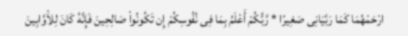ارْحَمْهُمَا كَمَا رَبَّيَانِى صَغِيرًا * رَّبُّكُمْ أَعْلَمُ بِمَا فِى نُفُوسِكُمْ إِن تَكُونُواْ صَالِحِينَ فَإِنَّهُ كَانَ لِلاَْوَّابِينَ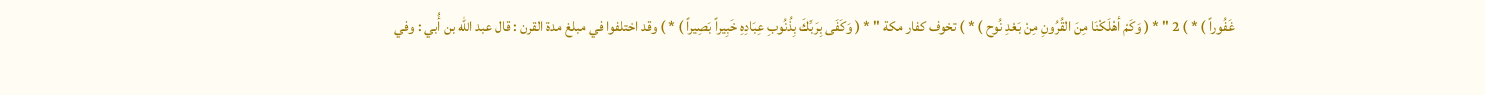غَفُوراً ) * ) 2 " * ( وَكَمْ أهْلَكْنَا مِنَ القُرُونِ مِنْ بَعْدِ نُوح ) * ) تخوف كفار مكة " * ( وَكَفَى بِرَبِّكَ بِذُنُوبِ عِبَادِهِ خَبِيراً بَصِيراً ) * ) وقد اختلفوا في مبلغ مدة القرن : قال عبد الله بن أُبي : وفي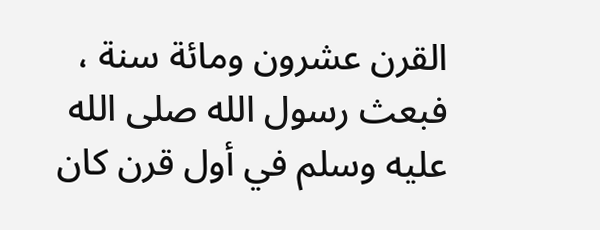القرن عشرون ومائة سنة ، فبعث رسول الله صلى الله عليه وسلم في أول قرن كان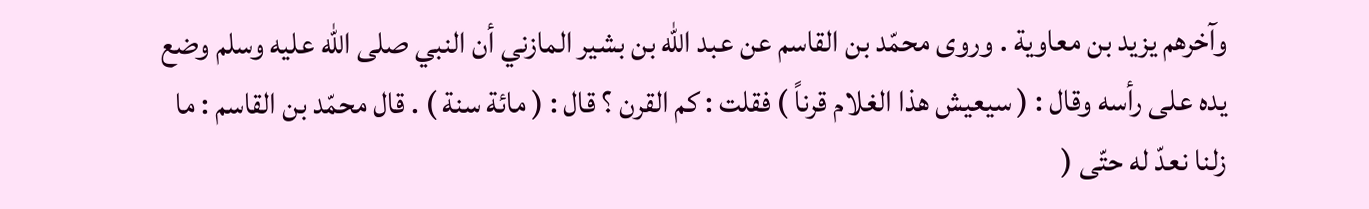وآخرهم يزيد بن معاوية . وروى محمّد بن القاسم عن عبد الله بن بشير المازني أن النبي صلى الله عليه وسلم وضع يده على رأسه وقال : ( سيعيش هذا الغلام قرناً ) فقلت : كم القرن ؟ قال : ( مائة سنة ) . قال محمّد بن القاسم : ما زلنا نعدّ له حتّى (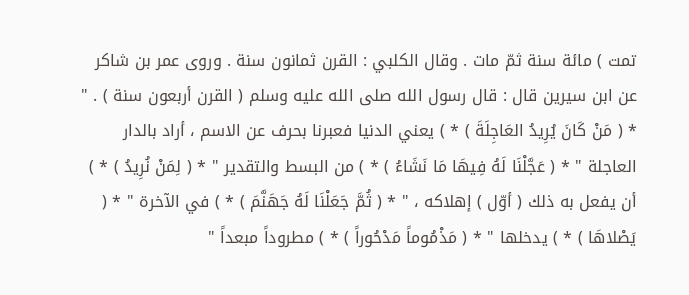تمت ) مائة سنة ثمّ مات . وقال الكلبي : القرن ثمانون سنة . وروى عمر بن شاكر عن ابن سيرين قال : قال رسول الله صلى الله عليه وسلم ( القرن أربعون سنة ) . " * ( مَنْ كَانَ يُرِيدُ العَاجِلَةَ ) * ) يعني الدنيا فعبرنا بحرف عن الاسم ، أراد بالدار العاجلة " * ( عَجَّلْنَا لَهُ فِيهَا مَا نَشَاءُ ) * ) من البسط والتقدير " * ( لِمَنْ نُرِيدُ ) * ) أن يفعل به ذلك ( أوّل ) إهلاكه ، " * ( ثُمَّ جَعَلْنَا لَهُ جَهَنَّمَ ) * ) في الآخرة " * ( يَصْلاهَا ) * ) يدخلها " * ( مَذْمُوماً مَدْحُوراً ) * ) مطروداً مبعداً "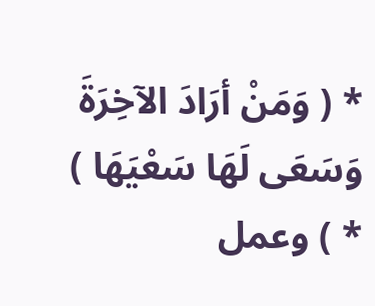* ( وَمَنْ أرَادَ الآخِرَةَ وَسَعَى لَهَا سَعْيَهَا ) * ) وعمل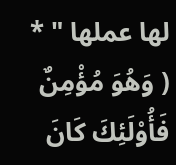لها عملها " * ( وَهُوَ مُؤْمِنٌ فَأُوْلَئِكَ كَانَ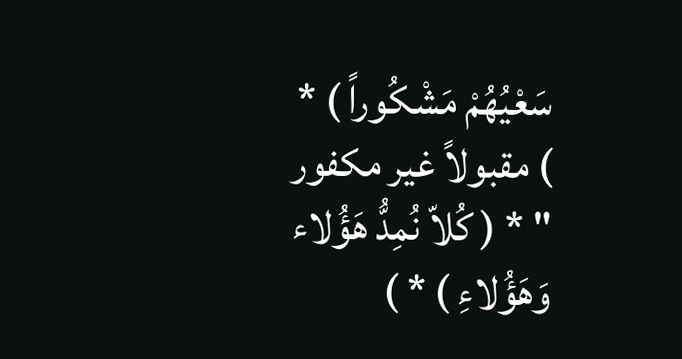سَعْيُهُمْ مَشْكُوراً ) * ) مقبولاً غير مكفور " * ( كُلاّ نُمِدُّ هَؤُلاء وَهَؤُلاءِ ) * )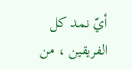أيّ نمد كل الفريقين ، من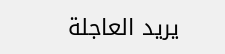يريد العاجلة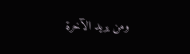ومن يريد الآخرة